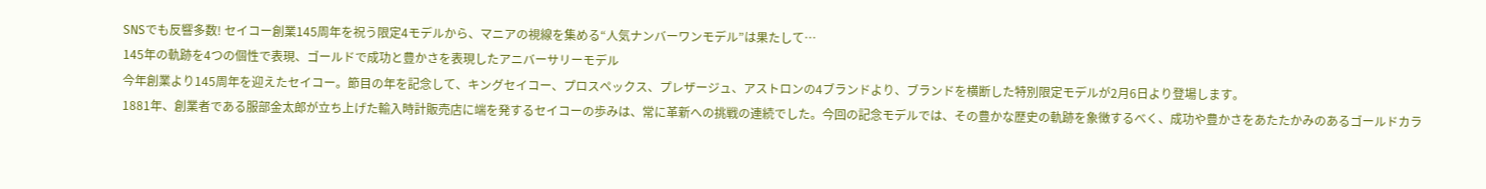SNSでも反響多数! セイコー創業145周年を祝う限定4モデルから、マニアの視線を集める“人気ナンバーワンモデル”は果たして…
145年の軌跡を4つの個性で表現、ゴールドで成功と豊かさを表現したアニバーサリーモデル
今年創業より145周年を迎えたセイコー。節目の年を記念して、キングセイコー、プロスペックス、プレザージュ、アストロンの4ブランドより、ブランドを横断した特別限定モデルが2月6日より登場します。
1881年、創業者である服部金太郎が立ち上げた輸入時計販売店に端を発するセイコーの歩みは、常に革新への挑戦の連続でした。今回の記念モデルでは、その豊かな歴史の軌跡を象徴するべく、成功や豊かさをあたたかみのあるゴールドカラ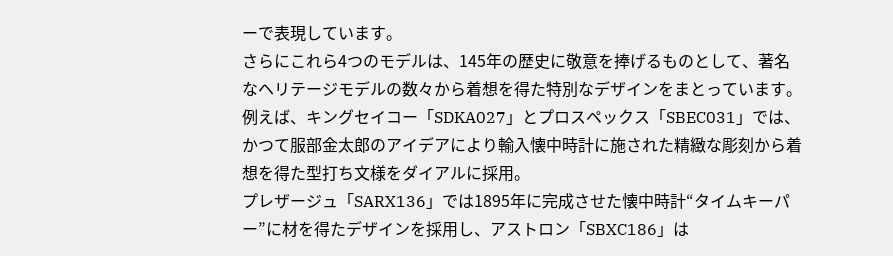ーで表現しています。
さらにこれら4つのモデルは、145年の歴史に敬意を捧げるものとして、著名なヘリテージモデルの数々から着想を得た特別なデザインをまとっています。
例えば、キングセイコー「SDKA027」とプロスペックス「SBEC031」では、かつて服部金太郎のアイデアにより輸入懐中時計に施された精緻な彫刻から着想を得た型打ち文様をダイアルに採用。
プレザージュ「SARX136」では1895年に完成させた懐中時計“タイムキーパー”に材を得たデザインを採用し、アストロン「SBXC186」は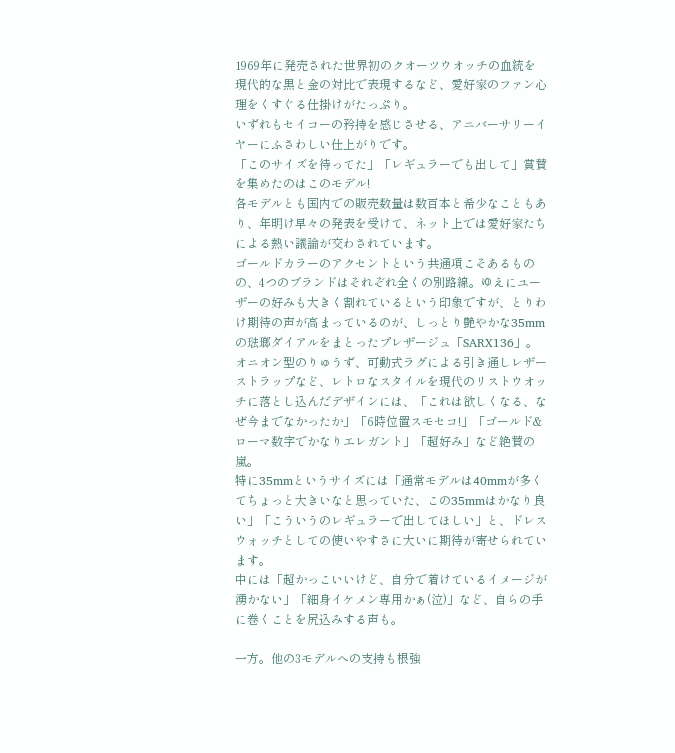1969年に発売された世界初のクオーツウオッチの血統を現代的な黒と金の対比で表現するなど、愛好家のファン心理をくすぐる仕掛けがたっぷり。
いずれもセイコーの矜持を感じさせる、アニバーサリーイヤーにふさわしい仕上がりです。
「このサイズを待ってた」「レギュラーでも出して」賞賛を集めたのはこのモデル!
各モデルとも国内での販売数量は数百本と希少なこともあり、年明け早々の発表を受けて、ネット上では愛好家たちによる熱い議論が交わされています。
ゴールドカラーのアクセントという共通項こそあるものの、4つのブランドはそれぞれ全くの別路線。ゆえにユーザーの好みも大きく割れているという印象ですが、とりわけ期待の声が高まっているのが、しっとり艶やかな35mmの琺瑯ダイアルをまとったプレザージュ「SARX136」。
オニオン型のりゅうず、可動式ラグによる引き通しレザーストラップなど、レトロなスタイルを現代のリストウオッチに落とし込んだデザインには、「これは欲しくなる、なぜ今までなかったか」「6時位置スモセコ!」「ゴールド&ローマ数字でかなりエレガント」「超好み」など絶賛の嵐。
特に35mmというサイズには「通常モデルは40mmが多くてちょっと大きいなと思っていた、この35mmはかなり良い」「こういうのレギュラーで出してほしい」と、ドレスウォッチとしての使いやすさに大いに期待が寄せられています。
中には「超かっこいいけど、自分で着けているイメージが湧かない」「細身イケメン専用かぁ(泣)」など、自らの手に巻くことを尻込みする声も。

一方。他の3モデルへの支持も根強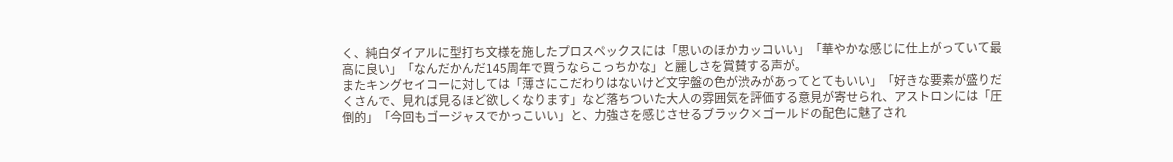く、純白ダイアルに型打ち文様を施したプロスペックスには「思いのほかカッコいい」「華やかな感じに仕上がっていて最高に良い」「なんだかんだ145周年で買うならこっちかな」と麗しさを賞賛する声が。
またキングセイコーに対しては「薄さにこだわりはないけど文字盤の色が渋みがあってとてもいい」「好きな要素が盛りだくさんで、見れば見るほど欲しくなります」など落ちついた大人の雰囲気を評価する意見が寄せられ、アストロンには「圧倒的」「今回もゴージャスでかっこいい」と、力強さを感じさせるブラック×ゴールドの配色に魅了され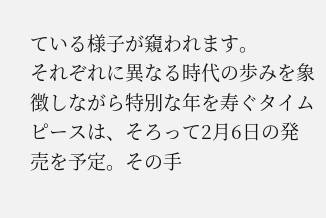ている様子が窺われます。
それぞれに異なる時代の歩みを象徴しながら特別な年を寿ぐタイムピースは、そろって2月6日の発売を予定。その手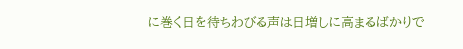に巻く日を待ちわびる声は日増しに高まるばかりで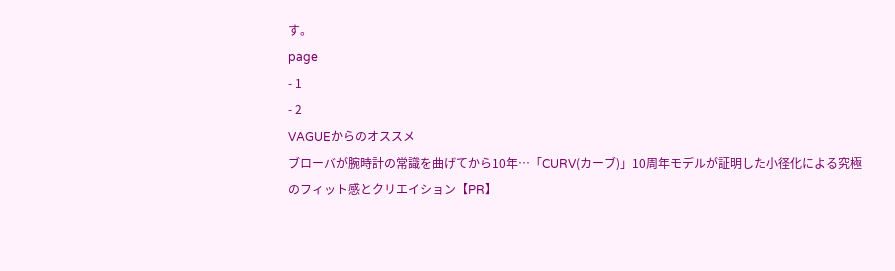す。
page
- 1
- 2
VAGUEからのオススメ
ブローバが腕時計の常識を曲げてから10年…「CURV(カーブ)」10周年モデルが証明した小径化による究極のフィット感とクリエイション【PR】